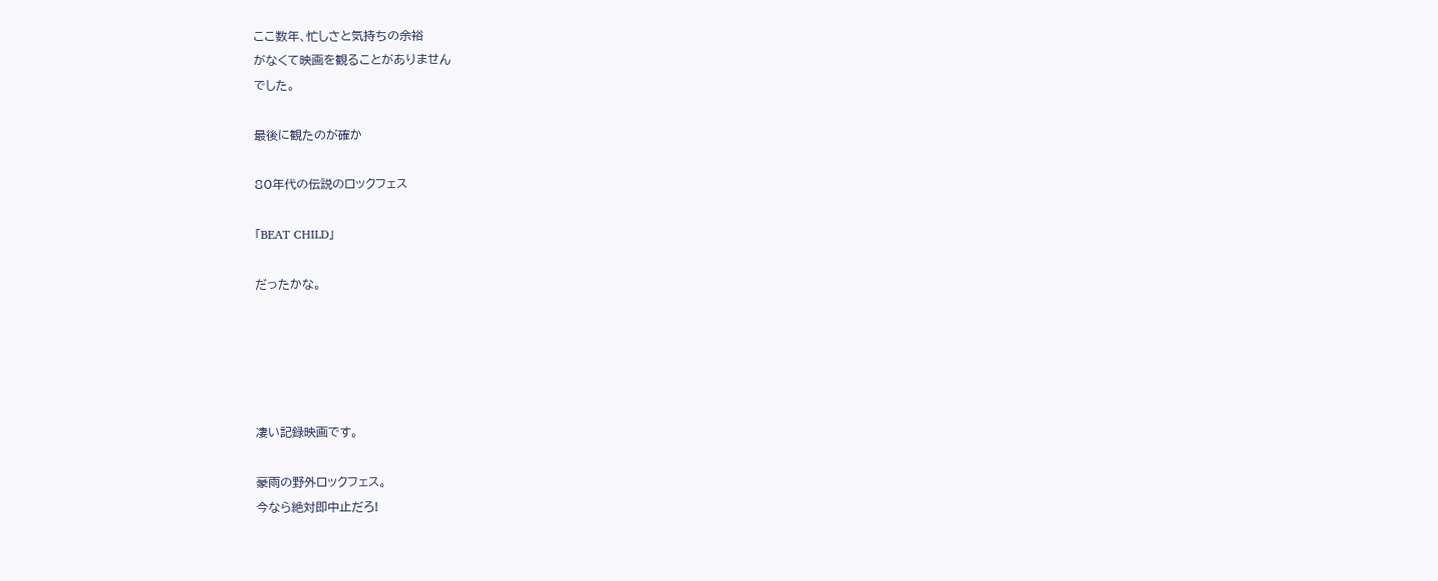ここ数年、忙しさと気持ちの余裕
がなくて映画を観ることがありません
でした。

最後に観たのが確か

80年代の伝説のロックフェス

「BEAT CHILD」

だったかな。





凄い記録映画です。

豪雨の野外ロックフェス。
今なら絶対即中止だろ!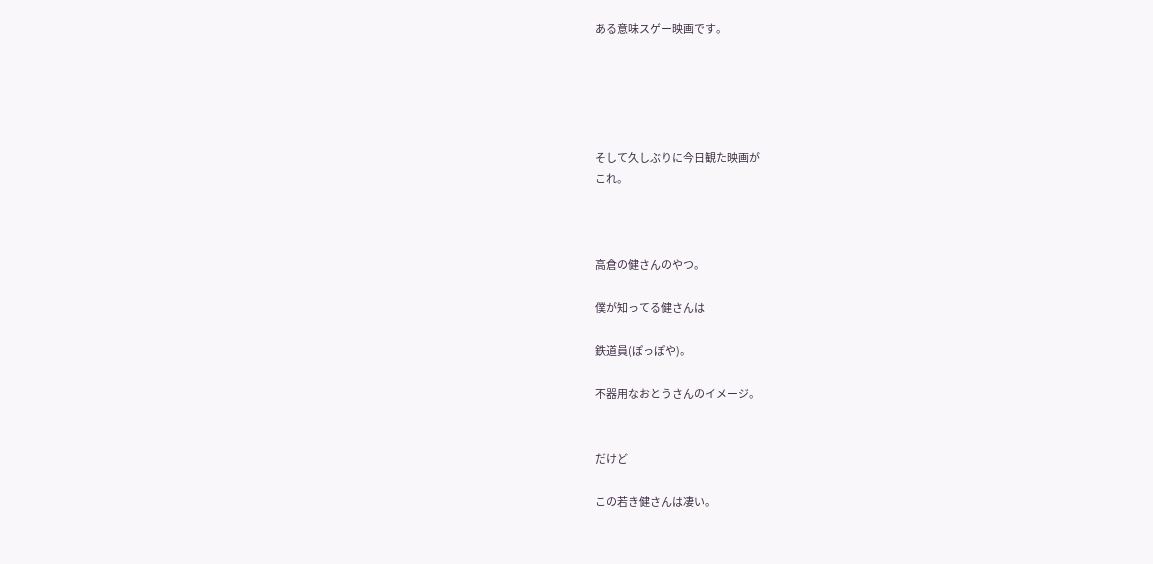ある意味スゲー映画です。





そして久しぶりに今日観た映画が
これ。



高倉の健さんのやつ。

僕が知ってる健さんは

鉄道員(ぽっぽや)。

不器用なおとうさんのイメージ。


だけど

この若き健さんは凄い。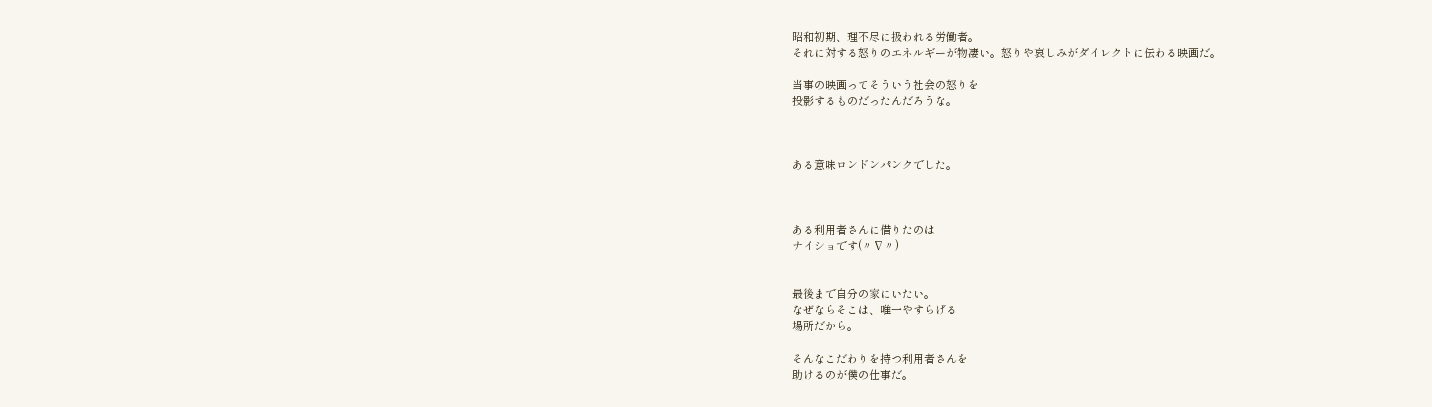昭和初期、理不尽に扱われる労働者。
それに対する怒りのエネルギーが物凄い。怒りや哀しみがダイレクトに伝わる映画だ。

当事の映画ってそういう社会の怒りを
投影するものだったんだろうな。



ある意味ロンドンパンクでした。



ある利用者さんに借りたのは
ナイショです(〃∇〃)


最後まで自分の家にいたい。
なぜならそこは、唯一やすらげる
場所だから。

そんなこだわりを持つ利用者さんを
助けるのが僕の仕事だ。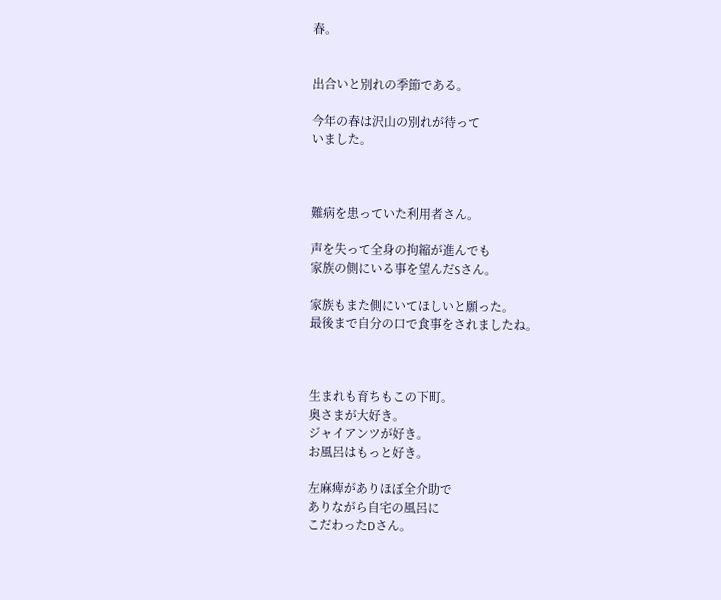春。


出合いと別れの季節である。

今年の春は沢山の別れが待って
いました。



難病を患っていた利用者さん。

声を失って全身の拘縮が進んでも
家族の側にいる事を望んだSさん。

家族もまた側にいてほしいと願った。
最後まで自分の口で食事をされましたね。



生まれも育ちもこの下町。
奥さまが大好き。
ジャイアンツが好き。
お風呂はもっと好き。

左麻痺がありほぼ全介助で
ありながら自宅の風呂に
こだわったDさん。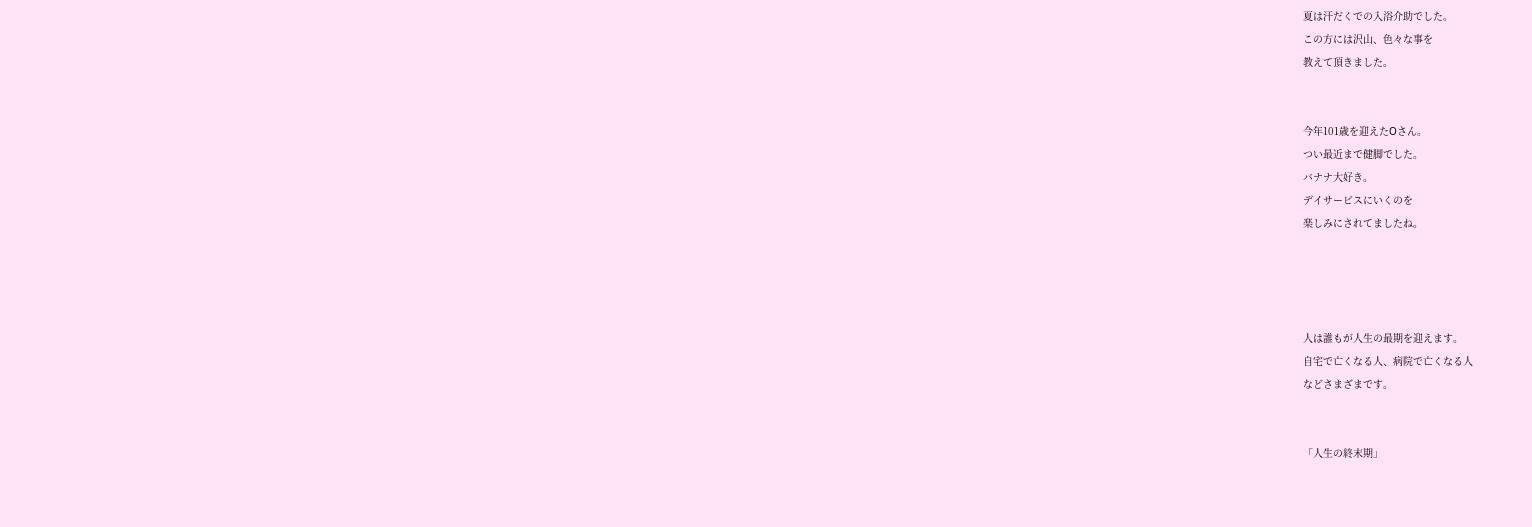夏は汗だくでの入浴介助でした。
この方には沢山、色々な事を
教えて頂きました。


今年101歳を迎えたOさん。
つい最近まで健脚でした。
バナナ大好き。
デイサービスにいくのを
楽しみにされてましたね。




人は誰もが人生の最期を迎えます。
自宅で亡くなる人、病院で亡くなる人
などさまざまです。


「人生の終末期」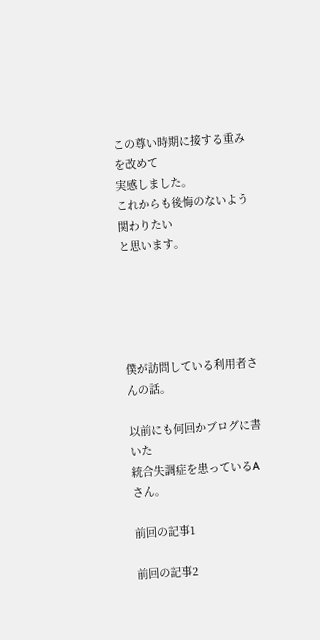この尊い時期に接する重みを改めて
実感しました。
これからも後悔のないよう関わりたい
と思います。





僕が訪問している利用者さんの話。

以前にも何回かブログに書いた
統合失調症を患っているAさん。

前回の記事1

前回の記事2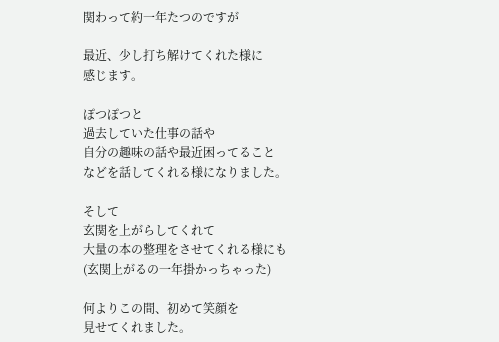関わって約一年たつのですが

最近、少し打ち解けてくれた様に
感じます。

ぽつぽつと
過去していた仕事の話や
自分の趣味の話や最近困ってること
などを話してくれる様になりました。

そして
玄関を上がらしてくれて
大量の本の整理をさせてくれる様にも
(玄関上がるの一年掛かっちゃった)

何よりこの間、初めて笑顔を
見せてくれました。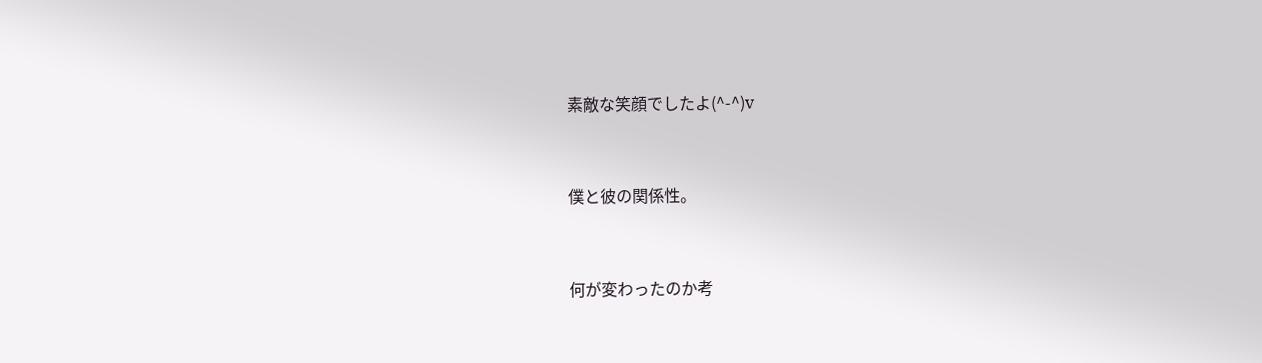素敵な笑顔でしたよ(^-^)v



僕と彼の関係性。



何が変わったのか考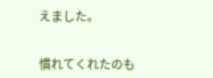えました。


慣れてくれたのも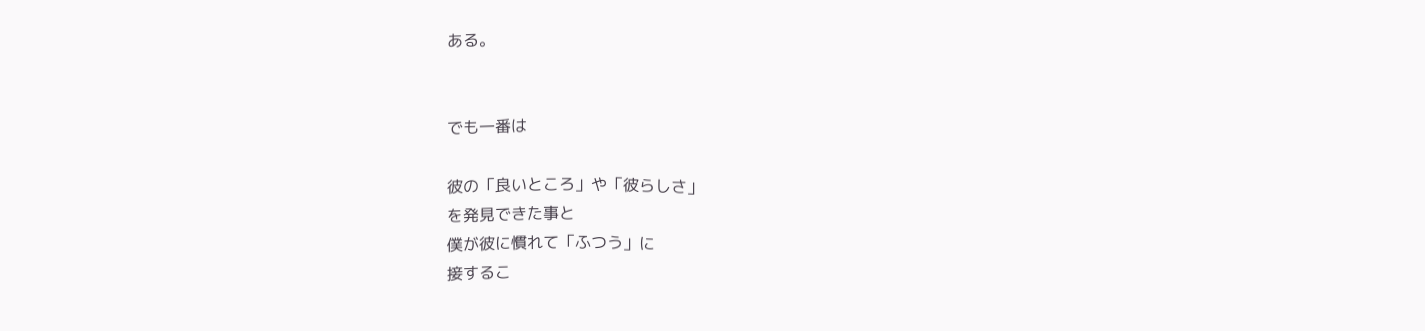ある。


でも一番は

彼の「良いところ」や「彼らしさ」
を発見できた事と
僕が彼に慣れて「ふつう」に
接するこ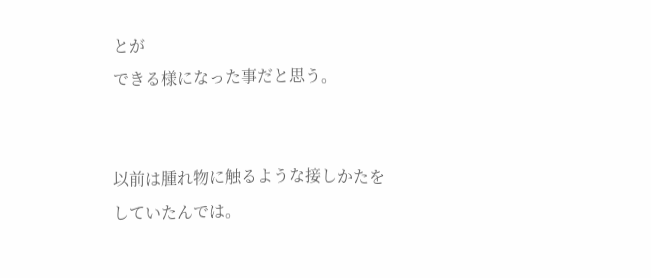とが
できる様になった事だと思う。


以前は腫れ物に触るような接しかたを
していたんでは。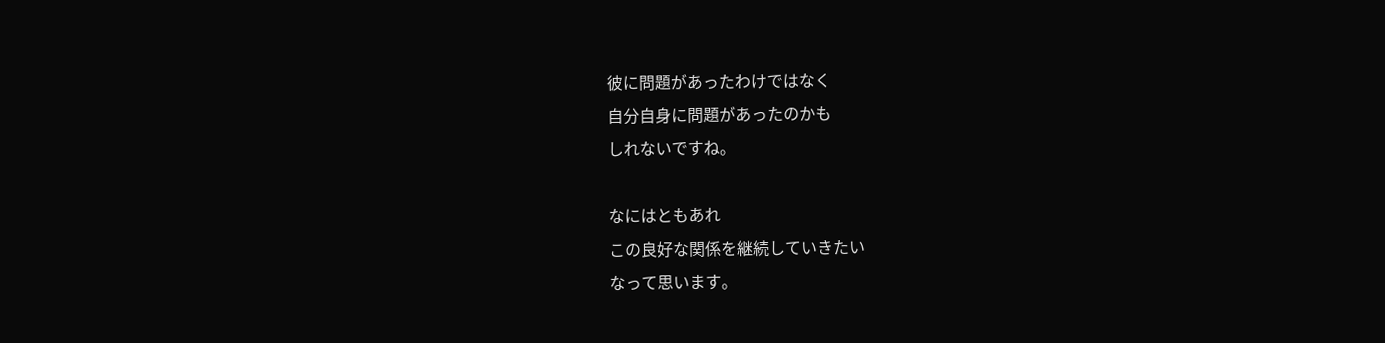彼に問題があったわけではなく
自分自身に問題があったのかも
しれないですね。

なにはともあれ
この良好な関係を継続していきたい
なって思います。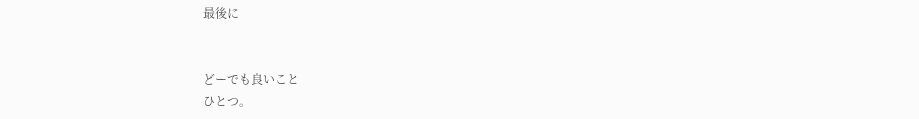最後に


どーでも良いこと
ひとつ。